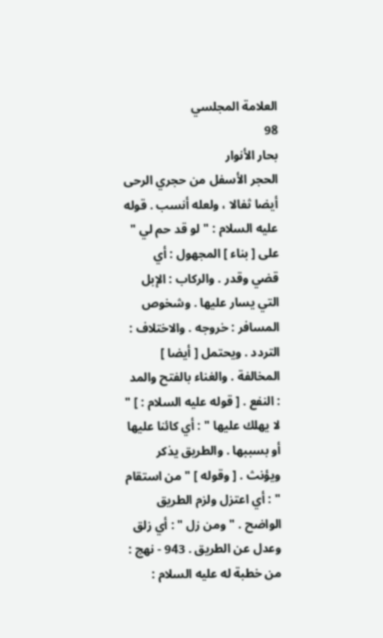العلامة المجلسي
98
بحار الأنوار
الحجر الأسفل من حجري الرحى أيضا ثفالا ، ولعله أنسب . قوله عليه السلام : " لو قد حم لي " على [ بناء ] المجهول : أي قضي وقدر . والركاب : الإبل التي يسار عليها . وشخوص المسافر : خروجه . والاختلاف : التردد . ويحتمل [ أيضا ] المخالفة . والغناء بالفتح والمد : النفع . [ قوله عليه السلام : ] " لا يهلك عليها " : أي كائنا عليها أو بسببها . والطريق يذكر ويؤنث . [ وقوله ] " من استقام " : أي اعتزل ولزم الطريق الواضح . " ومن زل " : أي زلق وعدل عن الطريق . 943 - نهج : من خطبة له عليه السلام :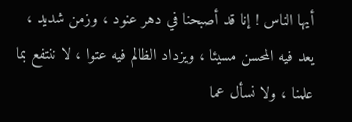أيها الناس ! إنا قد أصبحنا في دهر عنود ، وزمن شديد ، يعد فيه المحسن مسيئا ، ويزداد الظالم فيه عتوا ، لا ننتفع بما علمنا ، ولا نسأل عما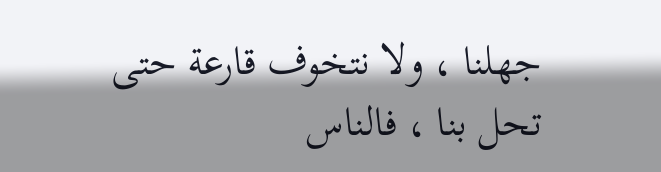جهلنا ، ولا نتخوف قارعة حتى تحل بنا ، فالناس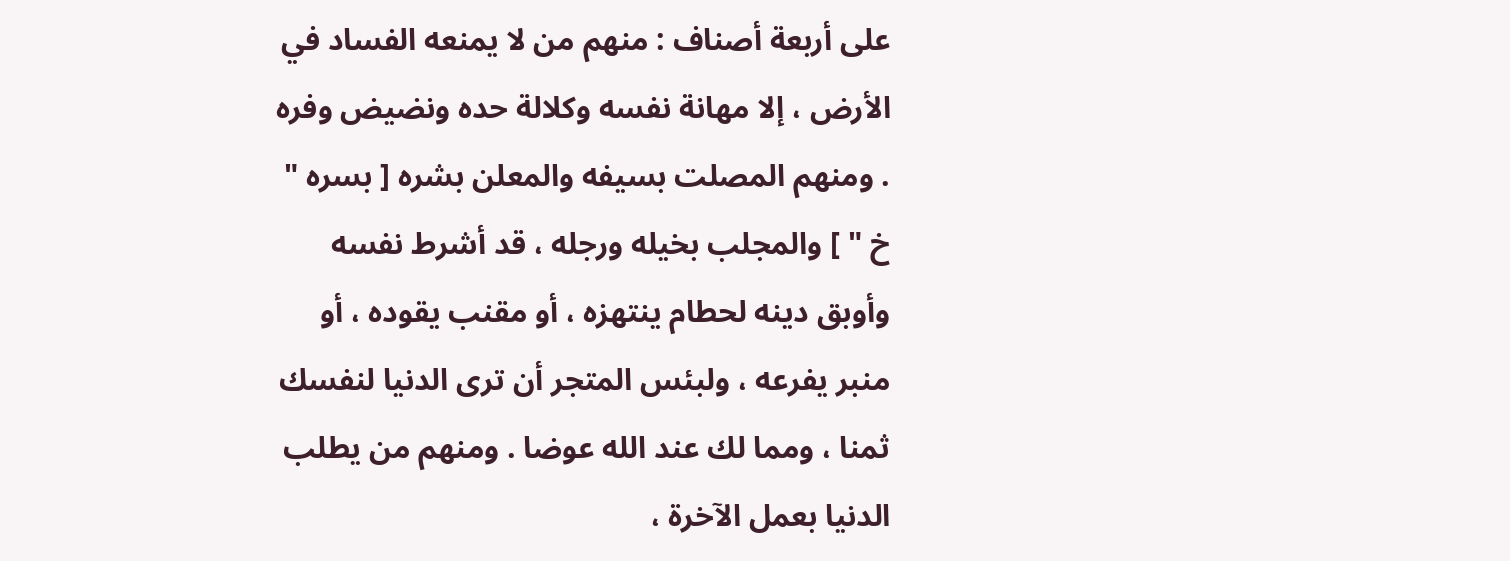على أربعة أصناف : منهم من لا يمنعه الفساد في الأرض ، إلا مهانة نفسه وكلالة حده ونضيض وفره . ومنهم المصلت بسيفه والمعلن بشره [ بسره " خ " ] والمجلب بخيله ورجله ، قد أشرط نفسه وأوبق دينه لحطام ينتهزه ، أو مقنب يقوده ، أو منبر يفرعه ، ولبئس المتجر أن ترى الدنيا لنفسك ثمنا ، ومما لك عند الله عوضا . ومنهم من يطلب الدنيا بعمل الآخرة ،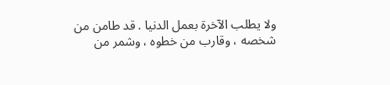ولا يطلب الآخرة بعمل الدنيا . قد طامن من شخصه ، وقارب من خطوه ، وشمر من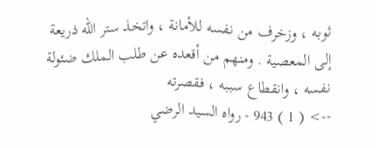ثوبه ، وزخرف من نفسه للأمانة ، واتخذ ستر الله ذريعة إلى المعصية . ومنهم من أقعده عن طلب الملك ضئولة نفسه ، وانقطاع سببه ، فقصرته
--> ( 1 ) 943 - رواه السيد الرضي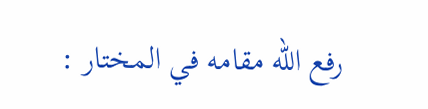رفع الله مقامه في المختار :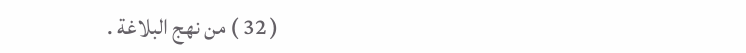( 32 ) من نهج البلاغة .